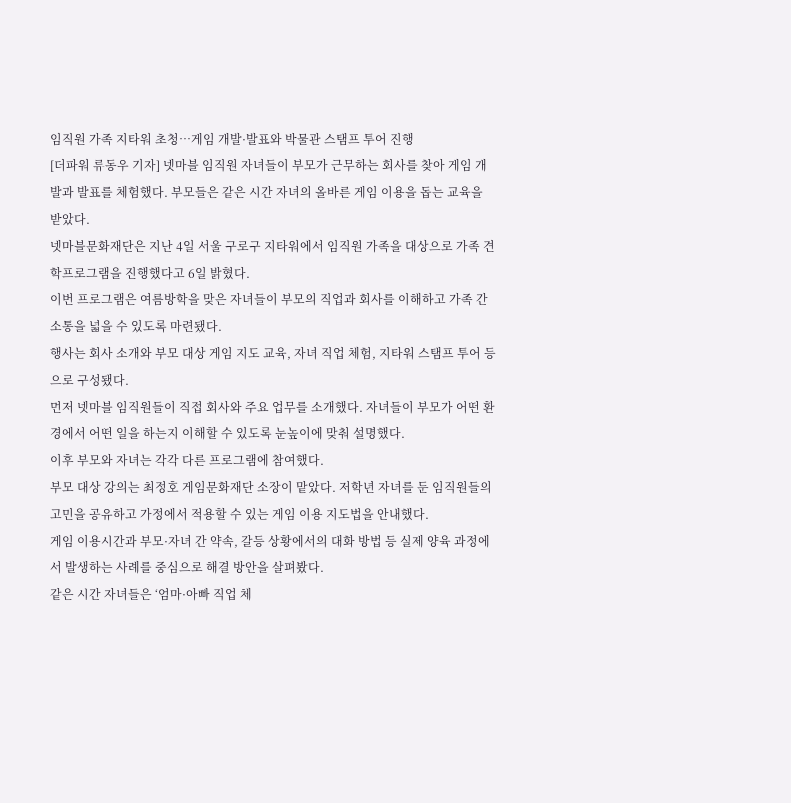임직원 가족 지타워 초청…게임 개발·발표와 박물관 스탬프 투어 진행
[더파워 류동우 기자] 넷마블 임직원 자녀들이 부모가 근무하는 회사를 찾아 게임 개발과 발표를 체험했다. 부모들은 같은 시간 자녀의 올바른 게임 이용을 돕는 교육을 받았다.
넷마블문화재단은 지난 4일 서울 구로구 지타워에서 임직원 가족을 대상으로 가족 견학프로그램을 진행했다고 6일 밝혔다.
이번 프로그램은 여름방학을 맞은 자녀들이 부모의 직업과 회사를 이해하고 가족 간 소통을 넓을 수 있도록 마련됐다.
행사는 회사 소개와 부모 대상 게임 지도 교육, 자녀 직업 체험, 지타워 스탬프 투어 등으로 구성됐다.
먼저 넷마블 임직원들이 직접 회사와 주요 업무를 소개했다. 자녀들이 부모가 어떤 환경에서 어떤 일을 하는지 이해할 수 있도록 눈높이에 맞춰 설명했다.
이후 부모와 자녀는 각각 다른 프로그램에 참여했다.
부모 대상 강의는 최정호 게임문화재단 소장이 맡았다. 저학년 자녀를 둔 임직원들의 고민을 공유하고 가정에서 적용할 수 있는 게임 이용 지도법을 안내했다.
게임 이용시간과 부모·자녀 간 약속, 갈등 상황에서의 대화 방법 등 실제 양육 과정에서 발생하는 사례를 중심으로 해결 방안을 살펴봤다.
같은 시간 자녀들은 ‘엄마·아빠 직업 체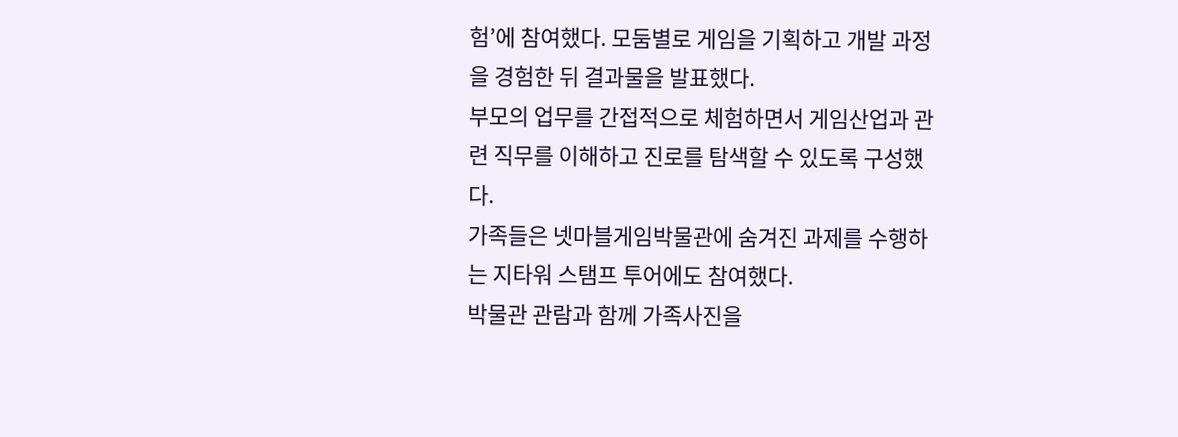험’에 참여했다. 모둠별로 게임을 기획하고 개발 과정을 경험한 뒤 결과물을 발표했다.
부모의 업무를 간접적으로 체험하면서 게임산업과 관련 직무를 이해하고 진로를 탐색할 수 있도록 구성했다.
가족들은 넷마블게임박물관에 숨겨진 과제를 수행하는 지타워 스탬프 투어에도 참여했다.
박물관 관람과 함께 가족사진을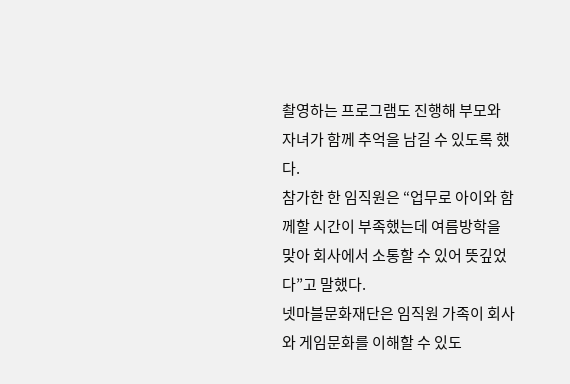촬영하는 프로그램도 진행해 부모와 자녀가 함께 추억을 남길 수 있도록 했다.
참가한 한 임직원은 “업무로 아이와 함께할 시간이 부족했는데 여름방학을 맞아 회사에서 소통할 수 있어 뜻깊었다”고 말했다.
넷마블문화재단은 임직원 가족이 회사와 게임문화를 이해할 수 있도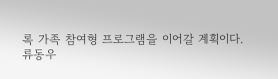록 가족 참여형 프로그램을 이어갈 계획이다.
류동우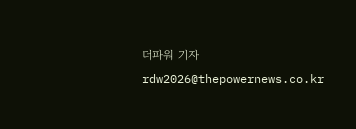더파워 기자 rdw2026@thepowernews.co.kr